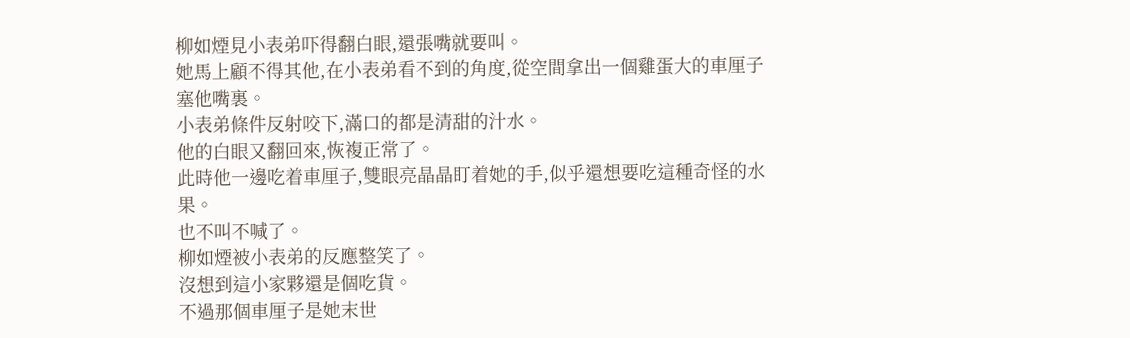柳如煙見小表弟吓得翻白眼,還張嘴就要叫。
她馬上顧不得其他,在小表弟看不到的角度,從空間拿出一個雞蛋大的車厘子塞他嘴裏。
小表弟條件反射咬下,滿口的都是清甜的汁水。
他的白眼又翻回來,恢複正常了。
此時他一邊吃着車厘子,雙眼亮晶晶盯着她的手,似乎還想要吃這種奇怪的水果。
也不叫不喊了。
柳如煙被小表弟的反應整笑了。
沒想到這小家夥還是個吃貨。
不過那個車厘子是她末世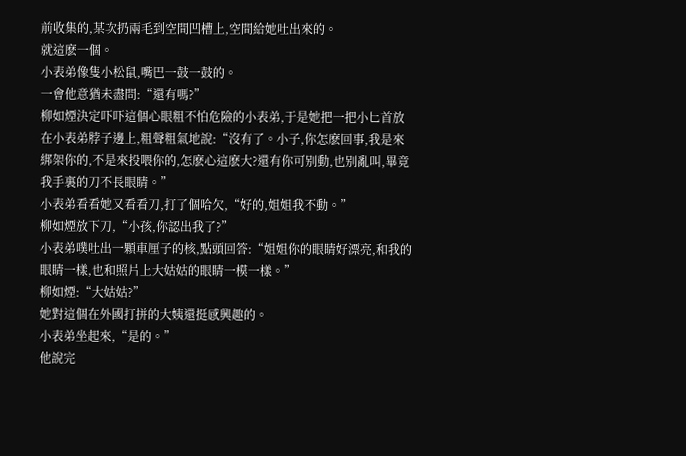前收集的,某次扔兩毛到空間凹槽上,空間給她吐出來的。
就這麽一個。
小表弟像隻小松鼠,嘴巴一鼓一鼓的。
一會他意猶未盡問:“還有嗎?”
柳如煙決定吓吓這個心眼粗不怕危險的小表弟,于是她把一把小匕首放在小表弟脖子邊上,粗聲粗氣地說:“沒有了。小子,你怎麽回事,我是來綁架你的,不是來投喂你的,怎麽心這麽大?還有你可别動,也别亂叫,畢竟我手裏的刀不長眼睛。”
小表弟看看她又看看刀,打了個哈欠,“好的,姐姐我不動。”
柳如煙放下刀,“小孩,你認出我了?”
小表弟噗吐出一顆車厘子的核,點頭回答:“姐姐你的眼睛好漂亮,和我的眼睛一樣,也和照片上大姑姑的眼睛一模一樣。”
柳如煙:“大姑姑?”
她對這個在外國打拼的大姨還挺感興趣的。
小表弟坐起來,“是的。”
他說完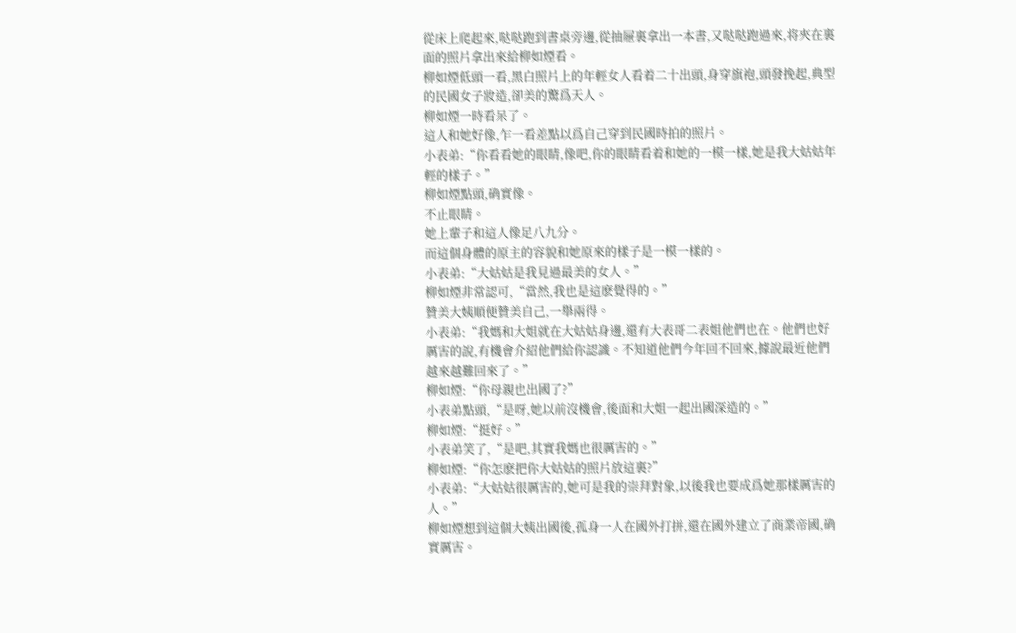從床上爬起來,哒哒跑到書桌旁邊,從抽屜裏拿出一本書,又哒哒跑過來,将夾在裏面的照片拿出來給柳如煙看。
柳如煙低頭一看,黑白照片上的年輕女人看着二十出頭,身穿旗袍,頭發挽起,典型的民國女子妝造,卻美的驚爲天人。
柳如煙一時看呆了。
這人和她好像,乍一看差點以爲自己穿到民國時拍的照片。
小表弟:“你看看她的眼睛,像吧,你的眼睛看着和她的一模一樣,她是我大姑姑年輕的樣子。”
柳如煙點頭,确實像。
不止眼睛。
她上輩子和這人像足八九分。
而這個身體的原主的容貌和她原來的樣子是一模一樣的。
小表弟:“大姑姑是我見過最美的女人。”
柳如煙非常認可,“當然,我也是這麽覺得的。”
贊美大姨順便贊美自己,一舉兩得。
小表弟:“我媽和大姐就在大姑姑身邊,還有大表哥二表姐他們也在。他們也好厲害的說,有機會介紹他們給你認識。不知道他們今年回不回來,據說最近他們越來越難回來了。”
柳如煙:“你母親也出國了?”
小表弟點頭,“是呀,她以前沒機會,後面和大姐一起出國深造的。”
柳如煙:“挺好。”
小表弟笑了,“是吧,其實我媽也很厲害的。”
柳如煙:“你怎麽把你大姑姑的照片放這裏?”
小表弟:“大姑姑很厲害的,她可是我的崇拜對象,以後我也要成爲她那樣厲害的人。”
柳如煙想到這個大姨出國後,孤身一人在國外打拼,還在國外建立了商業帝國,确實厲害。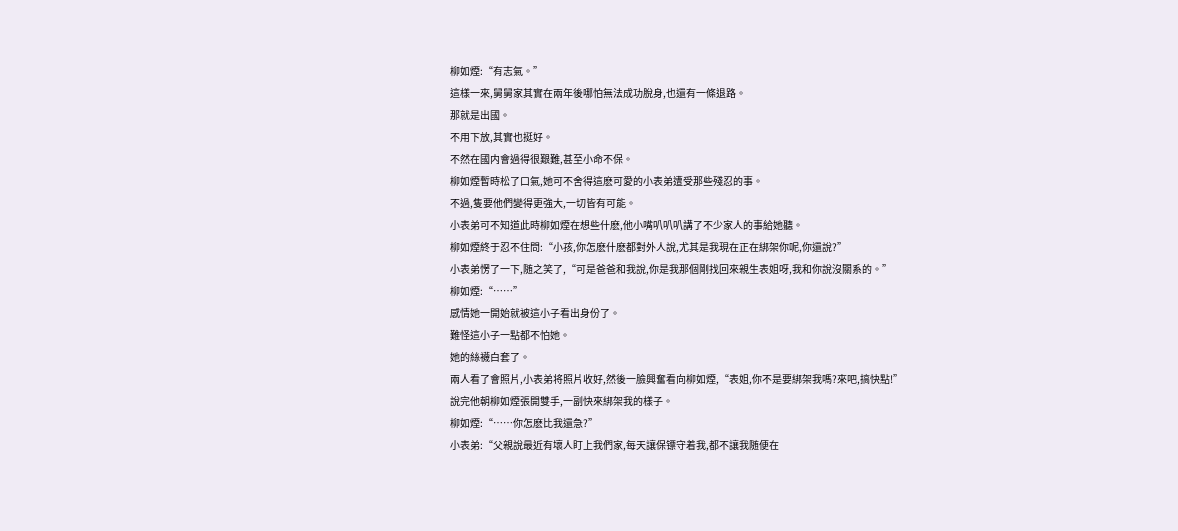柳如煙:“有志氣。”
這樣一來,舅舅家其實在兩年後哪怕無法成功脫身,也還有一條退路。
那就是出國。
不用下放,其實也挺好。
不然在國内會過得很艱難,甚至小命不保。
柳如煙暫時松了口氣,她可不舍得這麽可愛的小表弟遭受那些殘忍的事。
不過,隻要他們變得更強大,一切皆有可能。
小表弟可不知道此時柳如煙在想些什麽,他小嘴叭叭叭講了不少家人的事給她聽。
柳如煙終于忍不住問:“小孩,你怎麽什麽都對外人說,尤其是我現在正在綁架你呢,你還說?”
小表弟愣了一下,随之笑了,“可是爸爸和我說,你是我那個剛找回來親生表姐呀,我和你說沒關系的。”
柳如煙:“……”
感情她一開始就被這小子看出身份了。
難怪這小子一點都不怕她。
她的絲襪白套了。
兩人看了會照片,小表弟将照片收好,然後一臉興奮看向柳如煙,“表姐,你不是要綁架我嗎?來吧,搞快點!”
說完他朝柳如煙張開雙手,一副快來綁架我的樣子。
柳如煙:“……你怎麽比我還急?”
小表弟:“父親說最近有壞人盯上我們家,每天讓保镖守着我,都不讓我随便在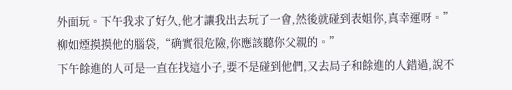外面玩。下午我求了好久,他才讓我出去玩了一會,然後就碰到表姐你,真幸運呀。”
柳如煙摸摸他的腦袋,“确實很危險,你應該聽你父親的。”
下午餘進的人可是一直在找這小子,要不是碰到他們,又去局子和餘進的人錯過,說不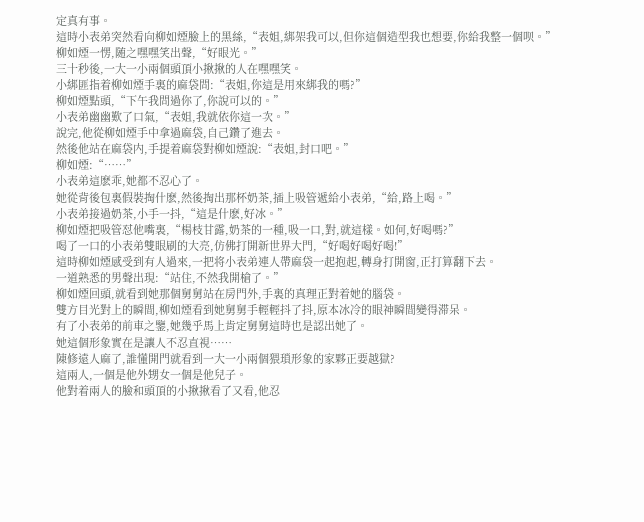定真有事。
這時小表弟突然看向柳如煙臉上的黑絲,“表姐,綁架我可以,但你這個造型我也想要,你給我整一個呗。”
柳如煙一愣,随之嘿嘿笑出聲,“好眼光。”
三十秒後,一大一小兩個頭頂小揪揪的人在嘿嘿笑。
小綁匪指着柳如煙手裏的麻袋問:“表姐,你這是用來綁我的嗎?”
柳如煙點頭,“下午我問過你了,你說可以的。”
小表弟幽幽歎了口氣,“表姐,我就依你這一次。”
說完,他從柳如煙手中拿過麻袋,自己鑽了進去。
然後他站在麻袋内,手提着麻袋對柳如煙說:“表姐,封口吧。”
柳如煙:“……”
小表弟這麽乖,她都不忍心了。
她從背後包裏假裝掏什麽,然後掏出那杯奶茶,插上吸管遞給小表弟,“給,路上喝。”
小表弟接過奶茶,小手一抖,“這是什麽,好冰。”
柳如煙把吸管怼他嘴裏,“楊枝甘露,奶茶的一種,吸一口,對,就這樣。如何,好喝嗎?”
喝了一口的小表弟雙眼刷的大亮,仿佛打開新世界大門,“好喝好喝好喝!”
這時柳如煙感受到有人過來,一把将小表弟連人帶麻袋一起抱起,轉身打開窗,正打算翻下去。
一道熟悉的男聲出現:“站住,不然我開槍了。”
柳如煙回頭,就看到她那個舅舅站在房門外,手裏的真理正對着她的腦袋。
雙方目光對上的瞬間,柳如煙看到她舅舅手輕輕抖了抖,原本冰冷的眼神瞬間變得滞呆。
有了小表弟的前車之鑒,她幾乎馬上肯定舅舅這時也是認出她了。
她這個形象實在是讓人不忍直視……
陳修遠人麻了,誰懂開門就看到一大一小兩個猥瑣形象的家夥正要越獄?
這兩人,一個是他外甥女一個是他兒子。
他對着兩人的臉和頭頂的小揪揪看了又看,他忍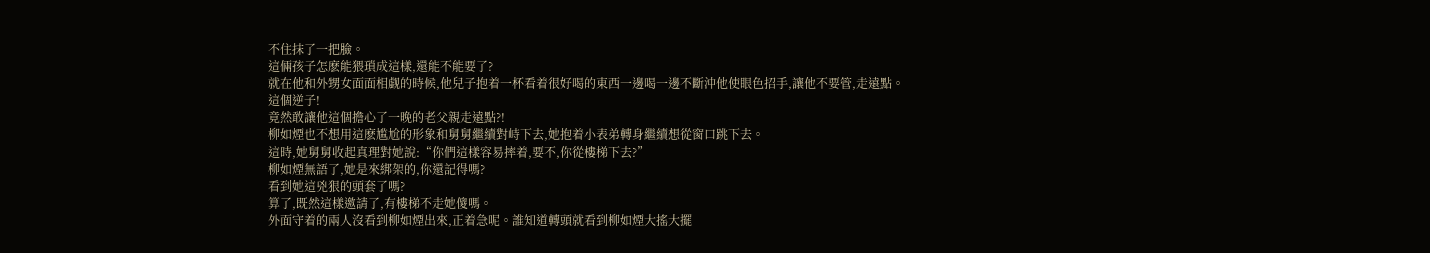不住抹了一把臉。
這倆孩子怎麽能猥瑣成這樣,還能不能要了?
就在他和外甥女面面相觑的時候,他兒子抱着一杯看着很好喝的東西一邊喝一邊不斷沖他使眼色招手,讓他不要管,走遠點。
這個逆子!
竟然敢讓他這個擔心了一晚的老父親走遠點?!
柳如煙也不想用這麽尴尬的形象和舅舅繼續對峙下去,她抱着小表弟轉身繼續想從窗口跳下去。
這時,她舅舅收起真理對她說:“你們這樣容易摔着,要不,你從樓梯下去?”
柳如煙無語了,她是來綁架的,你還記得嗎?
看到她這兇狠的頭套了嗎?
算了,既然這樣邀請了,有樓梯不走她傻嗎。
外面守着的兩人沒看到柳如煙出來,正着急呢。誰知道轉頭就看到柳如煙大搖大擺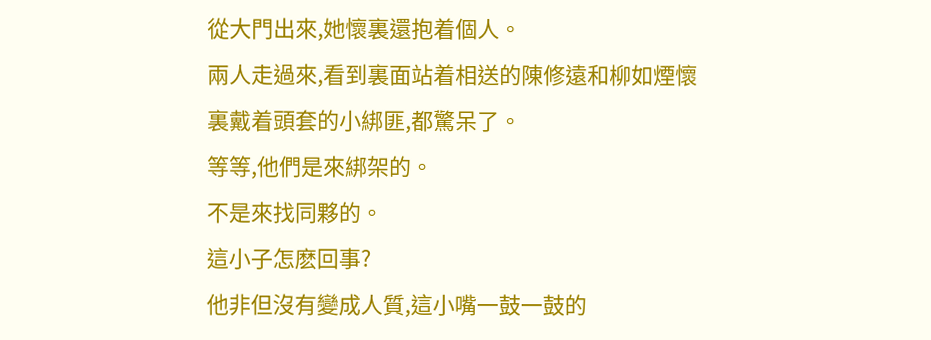從大門出來,她懷裏還抱着個人。
兩人走過來,看到裏面站着相送的陳修遠和柳如煙懷裏戴着頭套的小綁匪,都驚呆了。
等等,他們是來綁架的。
不是來找同夥的。
這小子怎麽回事?
他非但沒有變成人質,這小嘴一鼓一鼓的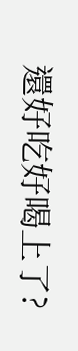還好吃好喝上了?